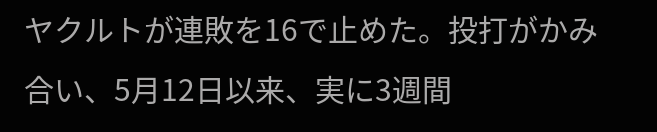ヤクルトが連敗を16で止めた。投打がかみ合い、5月12日以来、実に3週間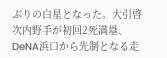ぶりの白星となった。大引啓次内野手が初回2死満塁、DeNA浜口から先制となる走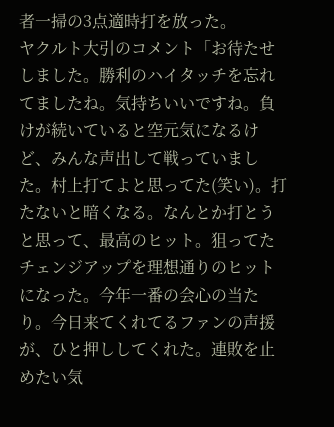者一掃の3点適時打を放った。
ヤクルト大引のコメント「お待たせしました。勝利のハイタッチを忘れてましたね。気持ちいいですね。負けが続いていると空元気になるけど、みんな声出して戦っていました。村上打てよと思ってた(笑い)。打たないと暗くなる。なんとか打とうと思って、最高のヒット。狙ってたチェンジアップを理想通りのヒットになった。今年一番の会心の当たり。今日来てくれてるファンの声援が、ひと押ししてくれた。連敗を止めたい気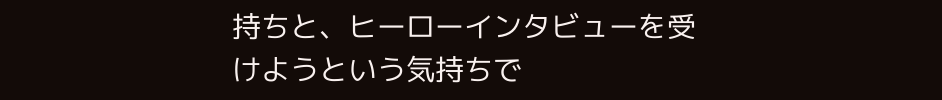持ちと、ヒーローインタビューを受けようという気持ちで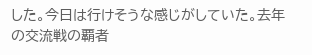した。今日は行けそうな感じがしていた。去年の交流戦の覇者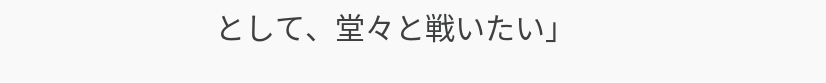として、堂々と戦いたい」